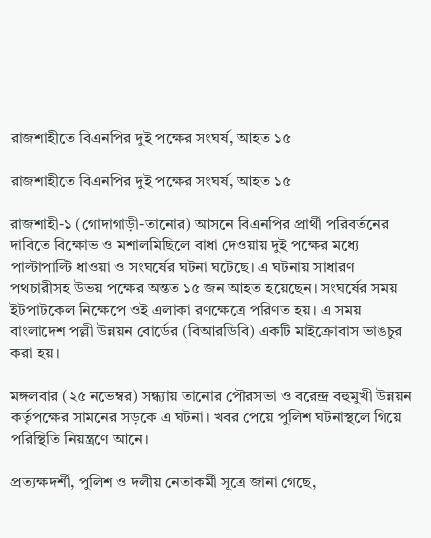রাজশাহীতে বিএনপির দুই পক্ষের সংঘর্ষ, আহত ১৫

রাজশাহীতে বিএনপির দুই পক্ষের সংঘর্ষ, আহত ১৫

রাজশাহী-১ (গোদাগাড়ী-তানোর) আসনে বিএনপির প্রার্থী পরিবর্তনের দাবিতে বিক্ষোভ ও মশালমিছিলে বাধা দেওয়ায় দুই পক্ষের মধ্যে পাল্টাপাল্টি ধাওয়া ও সংঘর্ষের ঘটনা ঘটেছে। এ ঘটনায় সাধারণ পথচারীসহ উভয় পক্ষের অন্তত ১৫ জন আহত হয়েছেন। সংঘর্ষের সময় ইটপাটকেল নিক্ষেপে ওই এলাকা রণক্ষেত্রে পরিণত হয়। এ সময় বাংলাদেশ পল্লী উন্নয়ন বোর্ডের (বিআরডিবি) একটি মাইক্রোবাস ভাঙচুর করা হয়।

মঙ্গলবার (২৫ নভেম্বর) সন্ধ্যায় তানোর পৌরসভা ও বরেন্দ্র বহুমুখী উন্নয়ন কর্তৃপক্ষের সামনের সড়কে এ ঘটনা। খবর পেয়ে পুলিশ ঘটনাস্থলে গিয়ে পরিস্থিতি নিয়ন্ত্রণে আনে।

প্রত্যক্ষদর্শী, পুলিশ ও দলীয় নেতাকর্মী সূত্রে জানা গেছে,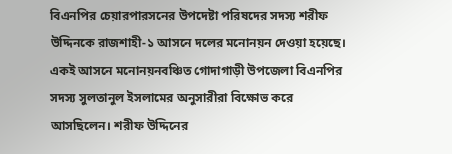বিএনপির চেয়ারপারসনের উপদেষ্টা পরিষদের সদস্য শরীফ উদ্দিনকে রাজশাহী-১ আসনে দলের মনোনয়ন দেওয়া হয়েছে। একই আসনে মনোনয়নবঞ্চিত গোদাগাড়ী উপজেলা বিএনপির সদস্য সুলতানুল ইসলামের অনুসারীরা বিক্ষোভ করে আসছিলেন। শরীফ উদ্দিনের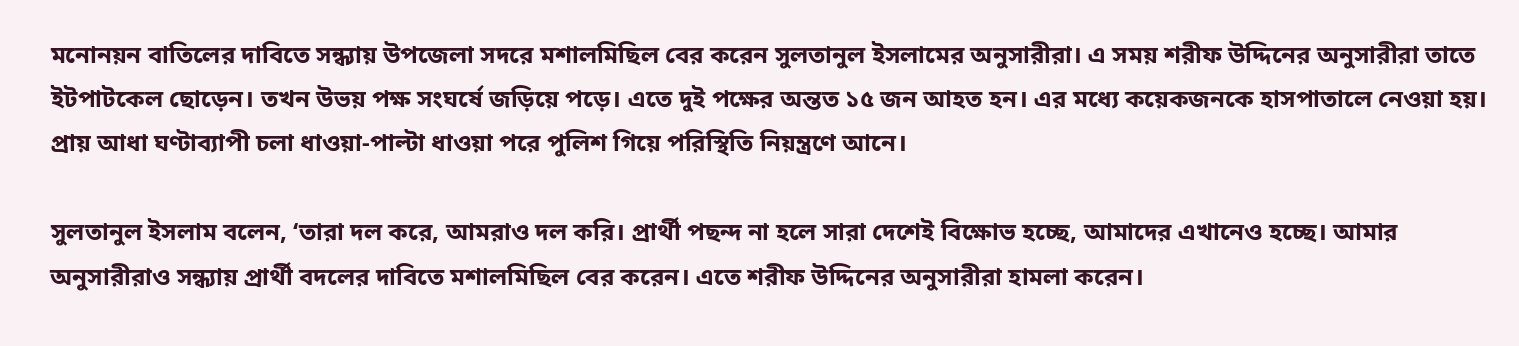মনোনয়ন বাতিলের দাবিতে সন্ধ্যায় উপজেলা সদরে মশালমিছিল বের করেন সুলতানুল ইসলামের অনুসারীরা। এ সময় শরীফ উদ্দিনের অনুসারীরা তাতে ইটপাটকেল ছোড়েন। তখন উভয় পক্ষ সংঘর্ষে জড়িয়ে পড়ে। এতে দুই পক্ষের অন্তত ১৫ জন আহত হন। এর মধ্যে কয়েকজনকে হাসপাতালে নেওয়া হয়। প্রায় আধা ঘণ্টাব্যাপী চলা ধাওয়া-পাল্টা ধাওয়া পরে পুলিশ গিয়ে পরিস্থিতি নিয়ন্ত্রণে আনে।

সুলতানুল ইসলাম বলেন, ‘তারা দল করে, আমরাও দল করি। প্রার্থী পছন্দ না হলে সারা দেশেই বিক্ষোভ হচ্ছে, আমাদের এখানেও হচ্ছে। আমার অনুসারীরাও সন্ধ্যায় প্রার্থী বদলের দাবিতে মশালমিছিল বের করেন। এতে শরীফ উদ্দিনের অনুসারীরা হামলা করেন।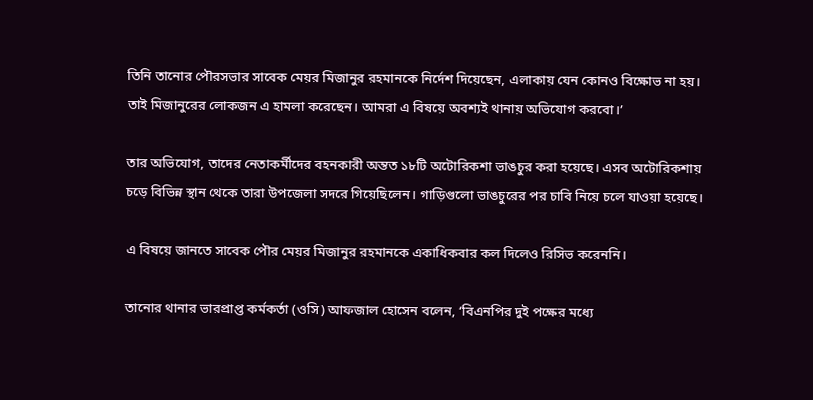তিনি তানোর পৌরসভার সাবেক মেয়র মিজানুর রহমানকে নির্দেশ দিয়েছেন, এলাকায় যেন কোনও বিক্ষোভ না হয়। তাই মিজানুরের লোকজন এ হামলা করেছেন। আমরা এ বিষয়ে অবশ্যই থানায় অভিযোগ করবো।’

তার অভিযোগ, তাদের নেতাকর্মীদের বহনকারী অন্তত ১৮টি অটোরিকশা ভাঙচুর করা হয়েছে। এসব অটোরিকশায় চড়ে বিভিন্ন স্থান থেকে তারা উপজেলা সদরে গিয়েছিলেন। গাড়িগুলো ভাঙচুরের পর চাবি নিয়ে চলে যাওয়া হয়েছে।

এ বিষয়ে জানতে সাবেক পৌর মেয়র মিজানুর রহমানকে একাধিকবার কল দিলেও রিসিভ করেননি।

তানোর থানার ভারপ্রাপ্ত কর্মকর্তা (ওসি) আফজাল হোসেন বলেন, ‘বিএনপির দুই পক্ষের মধ্যে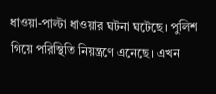ধাওয়া-পাল্টা ধাওয়ার ঘটনা ঘটেছে। পুলিশ গিয়ে পরিস্থিতি নিয়ন্ত্রণে এনেছে। এখন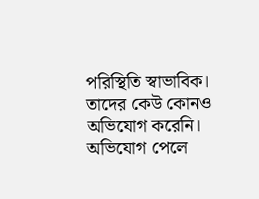পরিস্থিতি স্বাভাবিক। তাদের কেউ কোনও অভিযোগ করেনি। অভিযোগ পেলে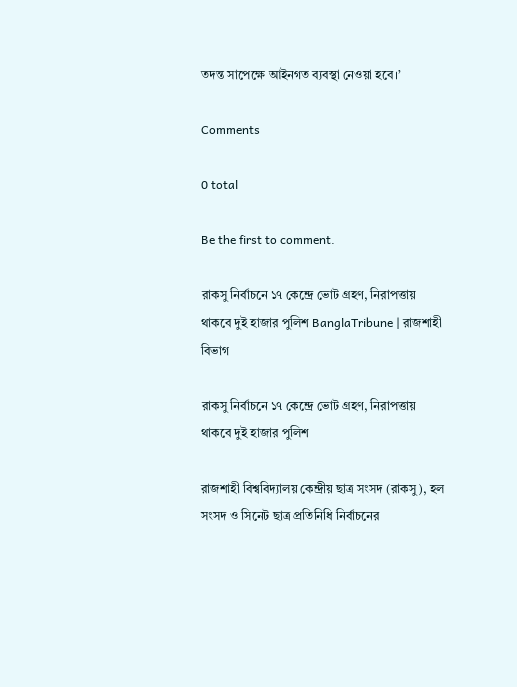তদন্ত সাপেক্ষে আইনগত ব্যবস্থা নেওয়া হবে।’

Comments

0 total

Be the first to comment.

রাকসু নির্বাচনে ১৭ কেন্দ্রে ভোট গ্রহণ, নিরাপত্তায় থাকবে দুই হাজার পুলিশ BanglaTribune | রাজশাহী বিভাগ

রাকসু নির্বাচনে ১৭ কেন্দ্রে ভোট গ্রহণ, নিরাপত্তায় থাকবে দুই হাজার পুলিশ

রাজশাহী বিশ্ববিদ্যালয় কেন্দ্রীয় ছাত্র সংসদ (রাকসু), হল সংসদ ও সিনেট ছাত্র প্রতিনিধি নির্বাচনের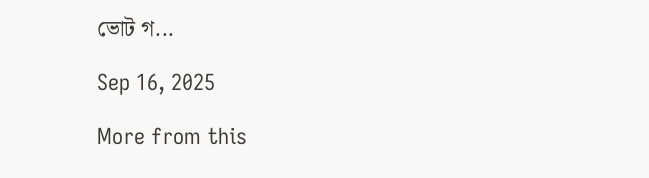ভোট গ...

Sep 16, 2025

More from this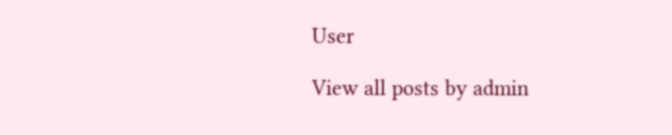User

View all posts by admin